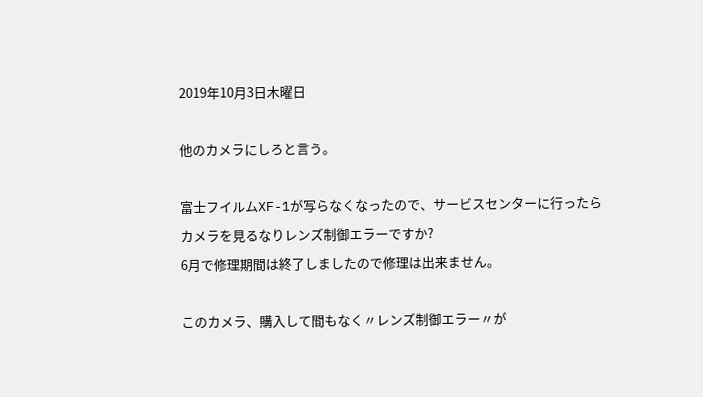2019年10月3日木曜日

他のカメラにしろと言う。

富士フイルムXF-1が写らなくなったので、サービスセンターに行ったら
カメラを見るなりレンズ制御エラーですか?
6月で修理期間は終了しましたので修理は出来ません。

このカメラ、購入して間もなく〃レンズ制御エラー〃が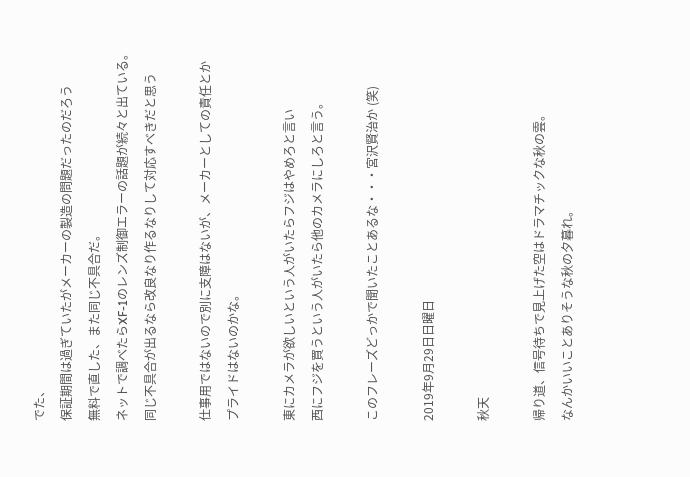でた、
保証期間は過ぎていたがメーカーの製造の問題だったのだろう
無料で直した、また同じ不具合だ。
ネットで調べたらXF-1のレンズ制御エラーの話題が続々と出ている。
同じ不具合が出るなら改良なり作るなりして対応すべきだと思う

仕事用ではないので別に支障はないが、メーカーとしての責任とか
プライドはないのかな。

東にカメラが欲しいという人がいたらフジはやめろと言い
西にフジを買うという人がいたら他のカメラにしろと言う。

このフレーズどっかで聞いたことあるな・・・宮沢賢治か (笑)

2019年9月29日日曜日

秋天

帰り道、信号待ちで見上げた空はドラマチックな秋の雲。
なんかいいことありそうな秋の夕暮れ。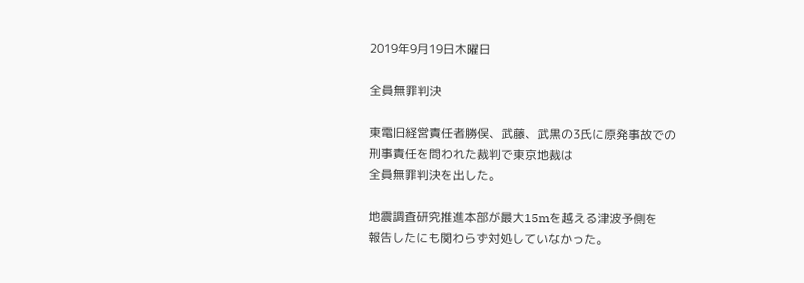2019年9月19日木曜日

全員無罪判決

東電旧経営責任者勝俣、武藤、武黒の3氏に原発事故での
刑事責任を問われた裁判で東京地裁は
全員無罪判決を出した。

地震調査研究推進本部が最大15mを越える津波予側を
報告したにも関わらず対処していなかった。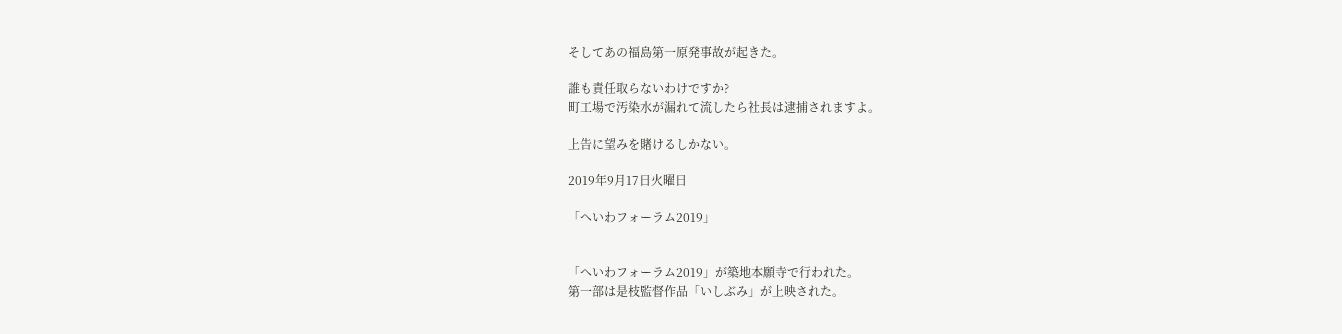そしてあの福島第一原発事故が起きた。

誰も責任取らないわけですか?
町工場で汚染水が漏れて流したら社長は逮捕されますよ。

上告に望みを賭けるしかない。

2019年9月17日火曜日

「へいわフォーラム2019」


「へいわフォーラム2019」が築地本願寺で行われた。
第一部は是枝監督作品「いしぶみ」が上映された。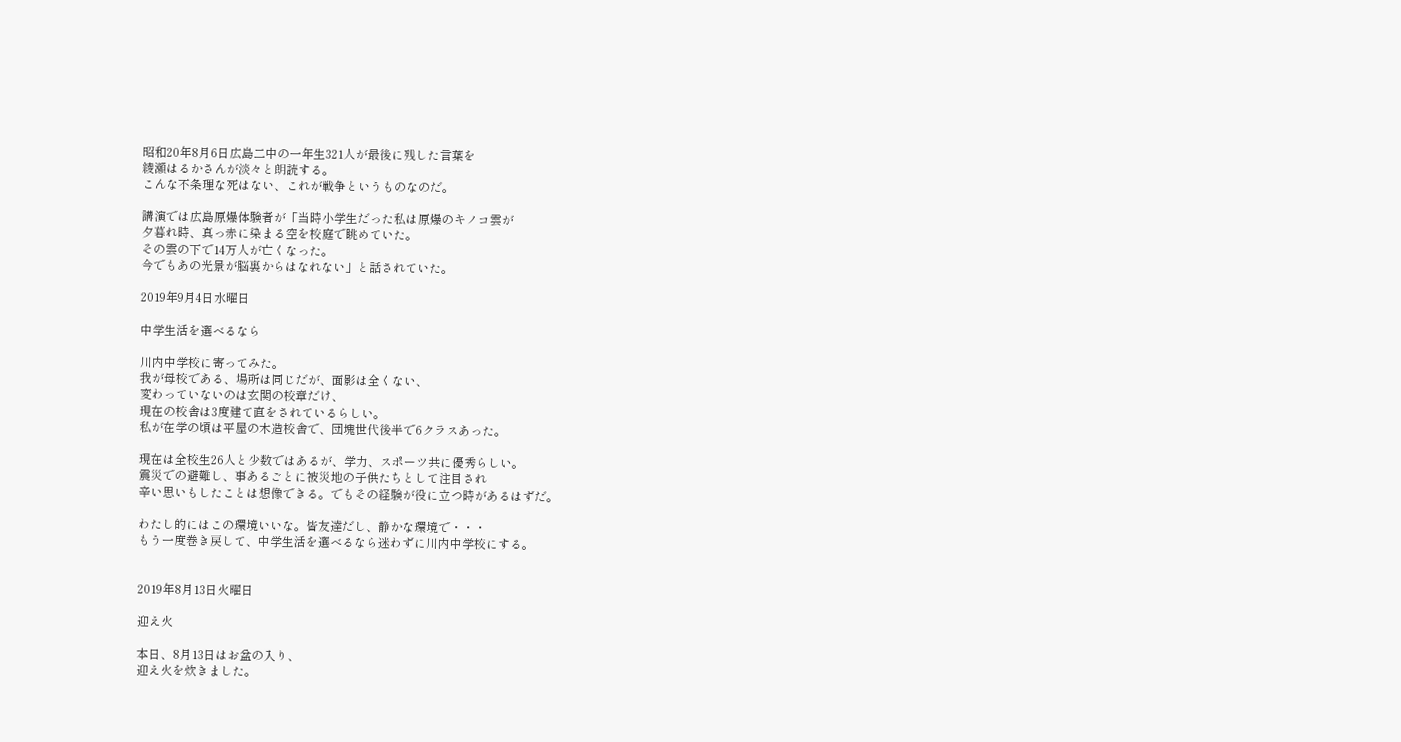昭和20年8月6日広島二中の一年生321人が最後に残した言葉を
綾瀬はるかさんが淡々と朗読する。
こんな不条理な死はない、これが戦争というものなのだ。

講演では広島原爆体験者が「当時小学生だった私は原爆のキノコ雲が
夕暮れ時、真っ赤に染まる空を校庭で眺めていた。
その雲の下で14万人が亡くなった。
今でもあの光景が脳裏からはなれない」と話されていた。

2019年9月4日水曜日

中学生活を選べるなら

川内中学校に寄ってみた。
我が母校である、場所は同じだが、面影は全くない、
変わっていないのは玄関の校章だけ、
現在の校舎は3度建て直をされているらしい。
私が在学の頃は平屋の木造校舎で、団塊世代後半で6クラスあった。

現在は全校生26人と少数ではあるが、学力、スポーツ共に優秀らしい。
震災での避難し、事あるごとに被災地の子供たちとして注目され
辛い思いもしたことは想像できる。でもその経験が役に立つ時があるはずだ。

わたし的にはこの環境いいな。皆友達だし、静かな環境で・・・
もう一度巻き戻して、中学生活を選べるなら迷わずに川内中学校にする。


2019年8月13日火曜日

迎え火

本日、8月13日はお盆の入り、
迎え火を炊きました。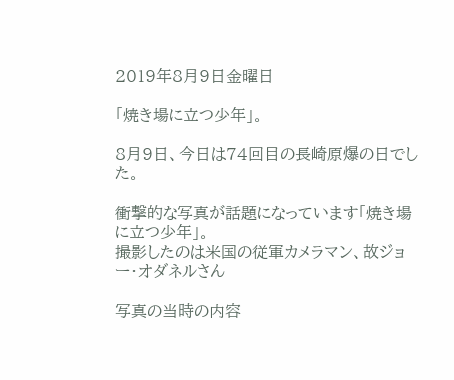2019年8月9日金曜日

「焼き場に立つ少年」。

8月9日、今日は74回目の長崎原爆の日でした。

衝撃的な写真が話題になっています「焼き場に立つ少年」。
撮影したのは米国の従軍カメラマン、故ジョー・オダネルさん

写真の当時の内容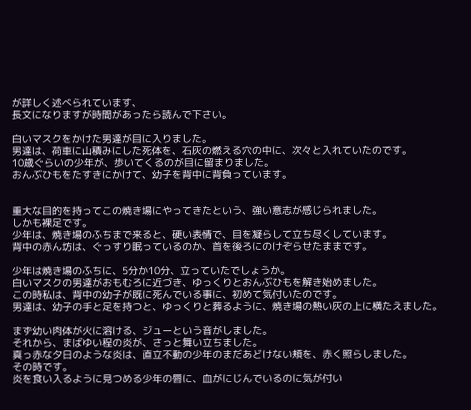が詳しく述べられています、
長文になりますが時間があったら読んで下さい。

白いマスクをかけた男達が目に入りました。
男達は、荷車に山積みにした死体を、石灰の燃える穴の中に、次々と入れていたのです。
10歳ぐらいの少年が、歩いてくるのが目に留まりました。
おんぶひもをたすきにかけて、幼子を背中に背負っています。


重大な目的を持ってこの焼き場にやってきたという、強い意志が感じられました。
しかも裸足です。
少年は、焼き場のふちまで来ると、硬い表情で、目を凝らして立ち尽くしています。
背中の赤ん坊は、ぐっすり眠っているのか、首を後ろにのけぞらせたままです。

少年は焼き場のふちに、5分か10分、立っていたでしょうか。
白いマスクの男達がおもむろに近づき、ゆっくりとおんぶひもを解き始めました。
この時私は、背中の幼子が既に死んでいる事に、初めて気付いたのです。
男達は、幼子の手と足を持つと、ゆっくりと葬るように、焼き場の熱い灰の上に横たえました。

まず幼い肉体が火に溶ける、ジューという音がしました。
それから、まばゆい程の炎が、さっと舞い立ちました。
真っ赤な夕日のような炎は、直立不動の少年のまだあどけない頬を、赤く照らしました。
その時です。
炎を食い入るように見つめる少年の唇に、血がにじんでいるのに気が付い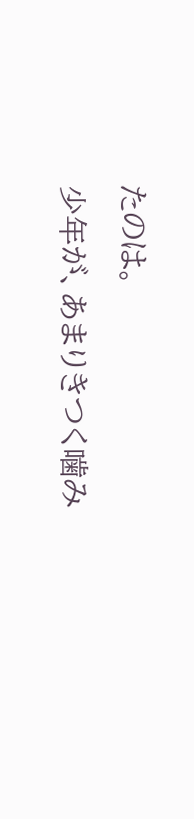たのは。
少年が、あまりきつく噛み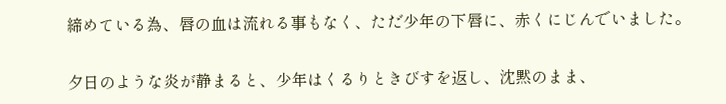締めている為、唇の血は流れる事もなく、ただ少年の下唇に、赤くにじんでいました。

夕日のような炎が静まると、少年はくるりときびすを返し、沈黙のまま、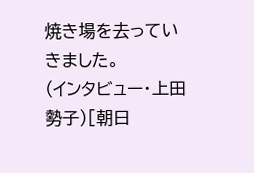焼き場を去っていきました。
(インタビュー・上田勢子)[朝日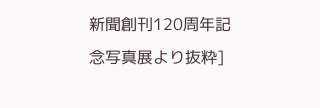新聞創刊120周年記念写真展より抜粋]